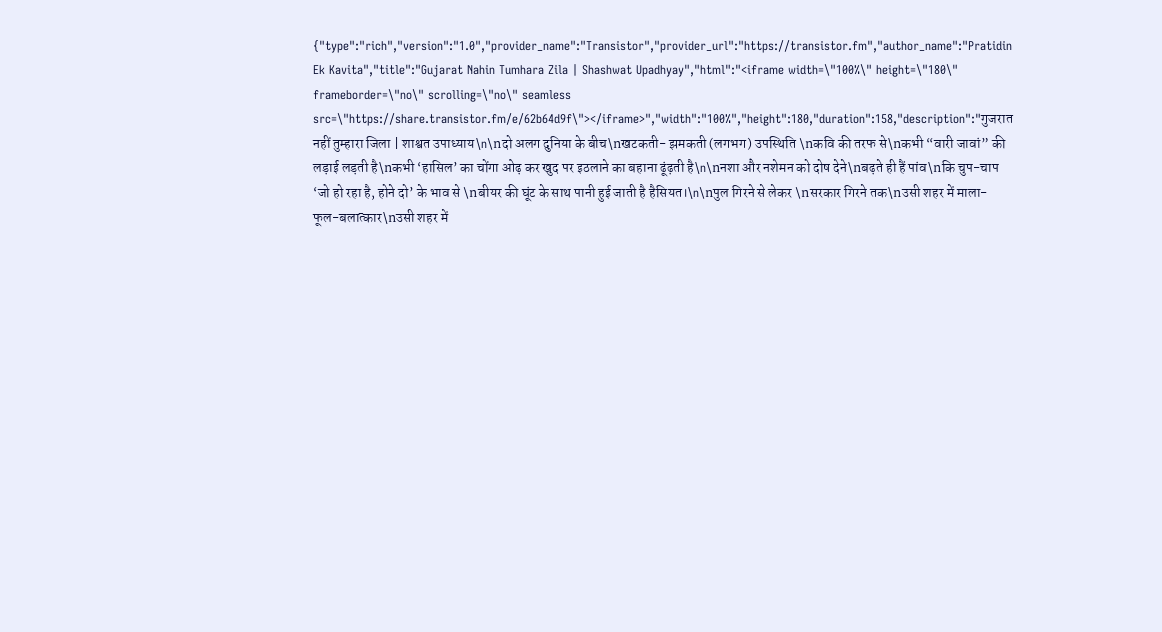{"type":"rich","version":"1.0","provider_name":"Transistor","provider_url":"https://transistor.fm","author_name":"Pratidin Ek Kavita","title":"Gujarat Nahin Tumhara Zila | Shashwat Upadhyay","html":"<iframe width=\"100%\" height=\"180\" frameborder=\"no\" scrolling=\"no\" seamless src=\"https://share.transistor.fm/e/62b64d9f\"></iframe>","width":"100%","height":180,"duration":158,"description":"गुजरात नहीं तुम्हारा जिला | शाश्वत उपाध्याय\n\nदो अलग दुनिया के बीच\nखटकती- झमकती (लगभग) उपस्थिति \nकवि की तरफ से\nकभी “वारी जावां” की लड़ाई लड़ती है\nकभी ‘हासिल’ का चोंगा ओढ़ कर खुद पर इठलाने का बहाना ढूंढ़ती है\n\nनशा और नशेमन को दोष देने\nबढ़ते ही हैं पांव\nकि चुप-चाप ‘जो हो रहा है, होने दो’ के भाव से \nबीयर की घूंट के साथ पानी हुई जाती है हैसियत।\n\nपुल गिरने से लेकर \nसरकार गिरने तक\nउसी शहर में माला-फूल-बलात्कार\nउसी शहर में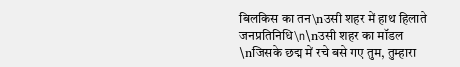बिलकिस का तन\nउसी शहर में हाथ हिलाते जनप्रतिनिधि\n\nउसी शहर का मॉडल \nजिसके छद्म में रचे बसे गए तुम, तुम्हारा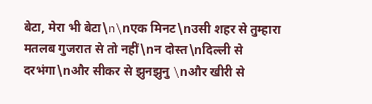बेटा, मेरा भी बेटा\n\nएक मिनट\nउसी शहर से तुम्हारा मतलब गुजरात से तो नहीं\nन दोस्त\nदिल्ली से दरभंगा\nऔर सीकर से झुनझुनु \nऔर खीरी से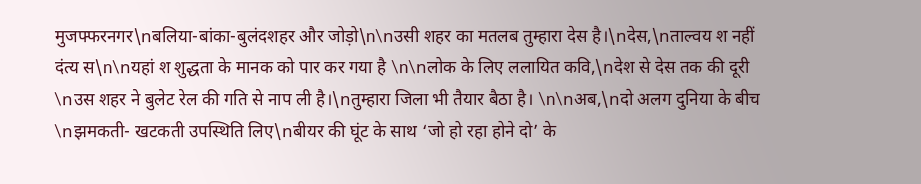मुजफ्फरनगर\nबलिया-बांका-बुलंदशहर और जोड़ो\n\nउसी शहर का मतलब तुम्हारा देस है।\nदेस,\nताल्वय श नहीं दंत्य स\n\nयहां श शुद्धता के मानक को पार कर गया है \n\nलोक के लिए ललायित कवि,\nदेश से देस तक की दूरी \nउस शहर ने बुलेट रेल की गति से नाप ली है।\nतुम्हारा जिला भी तैयार बैठा है। \n\nअब,\nदो अलग दुनिया के बीच \nझमकती- खटकती उपस्थिति लिए\nबीयर की घूंट के साथ ‘जो हो रहा होने दो’ के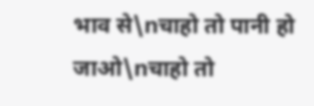भाव से\nचाहो तो पानी हो जाओ\nचाहो तो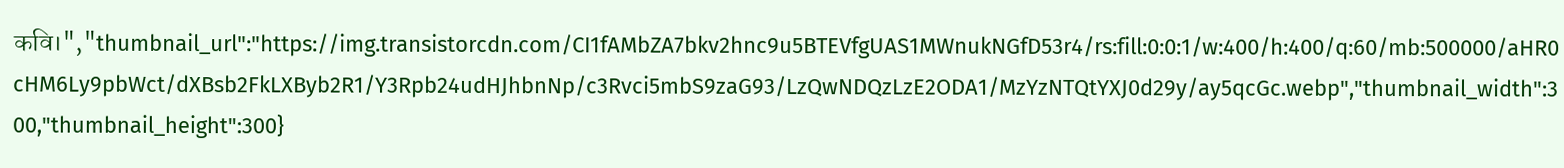कवि।","thumbnail_url":"https://img.transistorcdn.com/CI1fAMbZA7bkv2hnc9u5BTEVfgUAS1MWnukNGfD53r4/rs:fill:0:0:1/w:400/h:400/q:60/mb:500000/aHR0cHM6Ly9pbWct/dXBsb2FkLXByb2R1/Y3Rpb24udHJhbnNp/c3Rvci5mbS9zaG93/LzQwNDQzLzE2ODA1/MzYzNTQtYXJ0d29y/ay5qcGc.webp","thumbnail_width":300,"thumbnail_height":300}